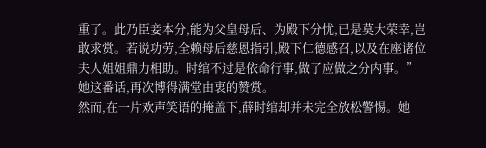重了。此乃臣妾本分,能为父皇母后、为殿下分忧,已是莫大荣幸,岂敢求赏。若说功劳,全赖母后慈恩指引,殿下仁德感召,以及在座诸位夫人姐姐鼎力相助。时绾不过是依命行事,做了应做之分内事。”
她这番话,再次博得满堂由衷的赞赏。
然而,在一片欢声笑语的掩盖下,薛时绾却并未完全放松警惕。她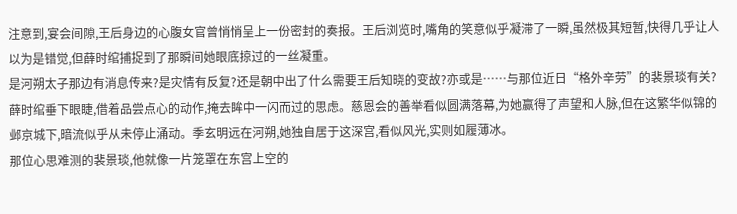注意到,宴会间隙,王后身边的心腹女官曾悄悄呈上一份密封的奏报。王后浏览时,嘴角的笑意似乎凝滞了一瞬,虽然极其短暂,快得几乎让人以为是错觉,但薛时绾捕捉到了那瞬间她眼底掠过的一丝凝重。
是河朔太子那边有消息传来?是灾情有反复?还是朝中出了什么需要王后知晓的变故?亦或是……与那位近日“格外辛劳”的裴景琰有关?
薛时绾垂下眼睫,借着品尝点心的动作,掩去眸中一闪而过的思虑。慈恩会的善举看似圆满落幕,为她赢得了声望和人脉,但在这繁华似锦的邺京城下,暗流似乎从未停止涌动。季玄明远在河朔,她独自居于这深宫,看似风光,实则如履薄冰。
那位心思难测的裴景琰,他就像一片笼罩在东宫上空的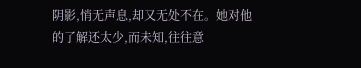阴影,悄无声息,却又无处不在。她对他的了解还太少,而未知,往往意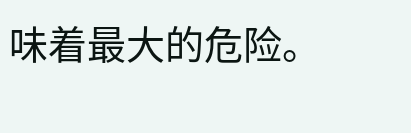味着最大的危险。